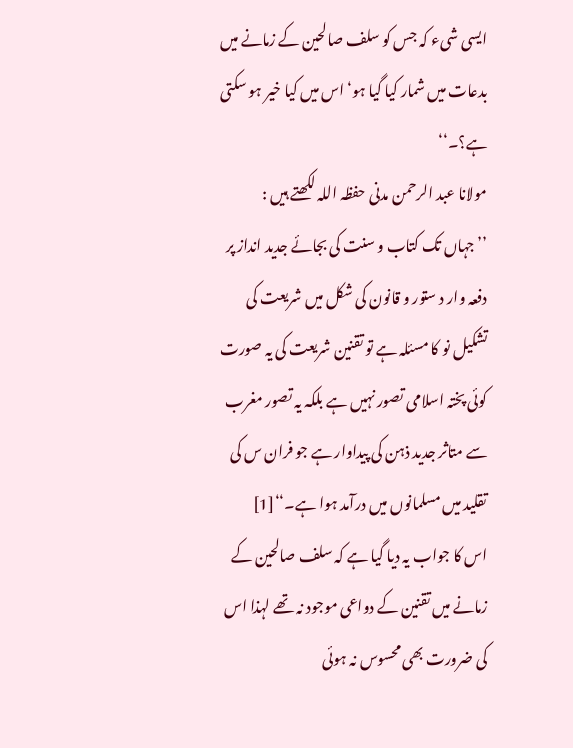ایسی شیء کہ جس کو سلف صالحین کے زمانے میں بدعات میں شمار کیا گیا ہو‘ اس میں کیا خیر ہو سکتی ہے؟۔‘‘
مولانا عبد الرحمن مدنی حفظہ اللہ لکھتے ہیں :
’’جہاں تک کتاب و سنت کی بجائے جدید انداز پر دفعہ وار د ستور و قانون کی شکل میں شریعت کی تشکیل نو کا مسئلہ ہے تو تقنین شریعت کی یہ صورت کوئی پختہ اسلامی تصور نہیں ہے بلکہ یہ تصور مغرب سے متاثر جدید ذہن کی پیداوار ہے جو فران س کی تقلید میں مسلمانوں میں درآمد ہوا ہے۔‘‘[1]
اس کا جواب یہ دیا گیا ہے کہ سلف صالحین کے زمانے میں تقنین کے دواعی موجود نہ تھے لہذا اس کی ضرورت بھی محسوس نہ ہوئی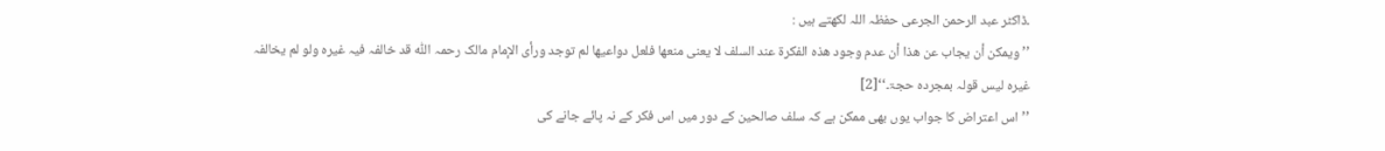۔ڈاکٹر عبد الرحمن الجرعی حفظہ اللہ لکھتے ہیں :
’’ ویمکن أن یجاب عن ھذا أن عدم وجود ھذہ الفکرۃ عند السلف لا یعنی منعھا فلعل دواعیھا لم توجد ورأی الإمام مالک رحمہ اللّٰہ قد خالفہ فیہ غیرہ ولو لم یخالفہ غیرہ لیس قولہ بمجردہ حجۃ۔‘‘[2]
’’ اس اعتراض کا جواب یوں بھی ممکن ہے کہ سلف صالحین کے دور میں اس فکر کے نہ پائے جانے کی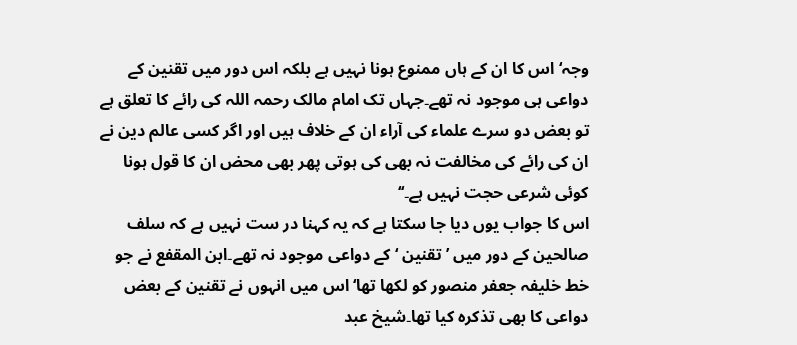وجہ‘ اس کا ان کے ہاں ممنوع ہونا نہیں ہے بلکہ اس دور میں تقنین کے دواعی ہی موجود نہ تھے۔جہاں تک امام مالک رحمہ اللہ کی رائے کا تعلق ہے تو بعض دو سرے علماء کی آراء ان کے خلاف ہیں اور اگر کسی عالم دین نے ان کی رائے کی مخالفت نہ بھی کی ہوتی پھر بھی محض ان کا قول ہونا کوئی شرعی حجت نہیں ہے۔‘‘
اس کا جواب یوں دیا جا سکتا ہے کہ یہ کہنا در ست نہیں ہے کہ سلف صالحین کے دور میں ’ تقنین ‘ کے دواعی موجود نہ تھے۔ابن المقفع نے جو خط خلیفہ جعفر منصور کو لکھا تھا‘ اس میں انہوں نے تقنین کے بعض دواعی کا بھی تذکرہ کیا تھا۔شیخ عبد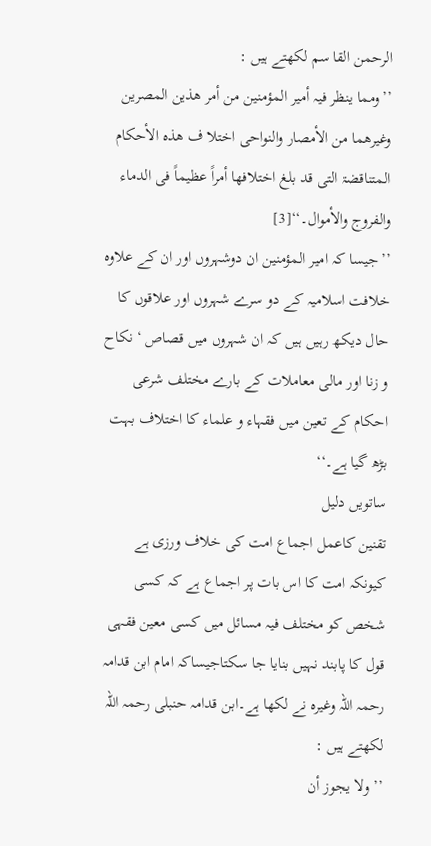الرحمن القا سم لکھتے ہیں :
’’ومما ینظر فیہ أمیر المؤمنین من أمر ھذین المصرین وغیرھما من الأمصار والنواحی اختلا ف ھذہ الأحکام المتناقضۃ التی قد بلغ اختلافھا أمراً عظیماً فی الدماء والفروج والأموال۔‘‘[3]
’’جیسا کہ امیر المؤمنین ان دوشہروں اور ان کے علاوہ خلافت اسلامیہ کے دو سرے شہروں اور علاقوں کا حال دیکھ رہیں ہیں کہ ان شہروں میں قصاص ‘ نکاح و زنا اور مالی معاملات کے بارے مختلف شرعی احکام کے تعین میں فقہاء و علماء کا اختلاف بہت بڑھ گیا ہے۔‘‘
ساتویں دلیل
تقنین کاعمل اجماع امت کی خلاف ورزی ہے کیونکہ امت کا اس بات پر اجماع ہے کہ کسی شخص کو مختلف فیہ مسائل میں کسی معین فقہی قول کا پابند نہیں بنایا جا سکتاجیساکہ امام ابن قدامہ رحمہ اللہ وغیرہ نے لکھا ہے۔ابن قدامہ حنبلی رحمہ اللہ لکھتے ہیں :
’’ ولا یجوز أن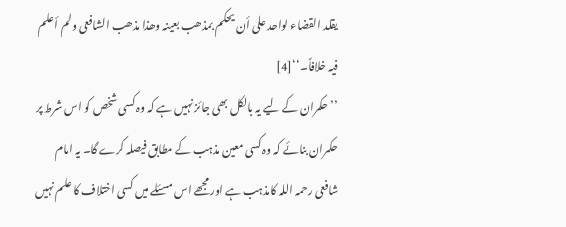یقلد القضاء لواحد علی أن یحکم بمذھب بعینہ وھذا مذھب الشافعی ولم أعلم فیہ خلافاً۔‘‘[4]
’’حکمران کے لیے یہ بالکل بھی جائز نہیں ہے کہ وہ کسی شخص کو اس شرط پر حکمران بنائے کہ وہ کسی معین مذہب کے مطابق فیصلہ کرے گا۔ یہ امام شافعی رحمہ اللہ کامذہب ہے اور مجھے اس مسئلے میں کسی اختلاف کا علم نہیں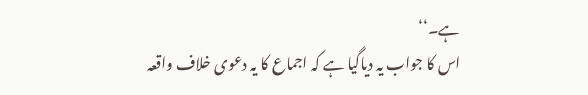ہے۔‘‘
اس کا جواب یہ دیاگیا ہے کہ اجماع کا یہ دعوی خلاف واقعہ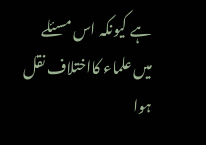ہے کیونکہ اس مسئلے میں علماء کااختلاف نقل ہوا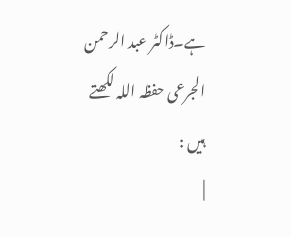ہے۔ڈاکٹر عبد الرحمن الجرعی حفظہ اللہ لکھتے ہیں :
|